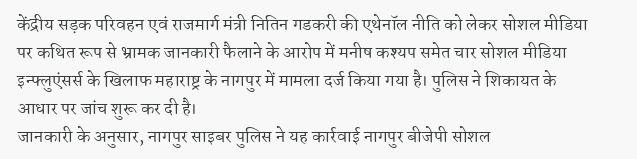केंद्रीय सड़क परिवहन एवं राजमार्ग मंत्री नितिन गडकरी की एथेनॉल नीति को लेकर सोशल मीडिया पर कथित रूप से भ्रामक जानकारी फैलाने के आरोप में मनीष कश्यप समेत चार सोशल मीडिया इन्फ्लुएंसर्स के खिलाफ महाराष्ट्र के नागपुर में मामला दर्ज किया गया है। पुलिस ने शिकायत के आधार पर जांच शुरू कर दी है।
जानकारी के अनुसार, नागपुर साइबर पुलिस ने यह कार्रवाई नागपुर बीजेपी सोशल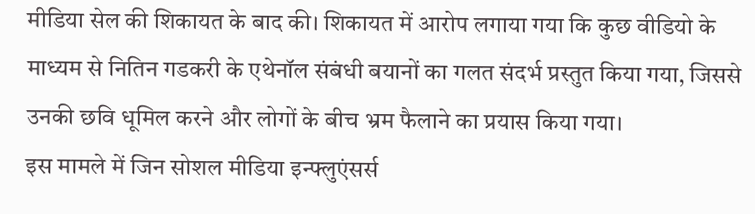मीडिया सेल की शिकायत के बाद की। शिकायत में आरोप लगाया गया कि कुछ वीडियो के माध्यम से नितिन गडकरी के एथेनॉल संबंधी बयानों का गलत संदर्भ प्रस्तुत किया गया, जिससे उनकी छवि धूमिल करने और लोगों के बीच भ्रम फैलाने का प्रयास किया गया।
इस मामले में जिन सोशल मीडिया इन्फ्लुएंसर्स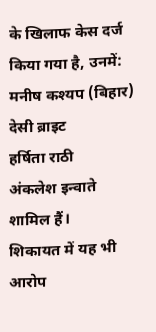के खिलाफ केस दर्ज किया गया है, उनमें:
मनीष कश्यप (बिहार)
देसी ब्राइट
हर्षिता राठी
अंकलेश इन्वाते
शामिल हैं।
शिकायत में यह भी आरोप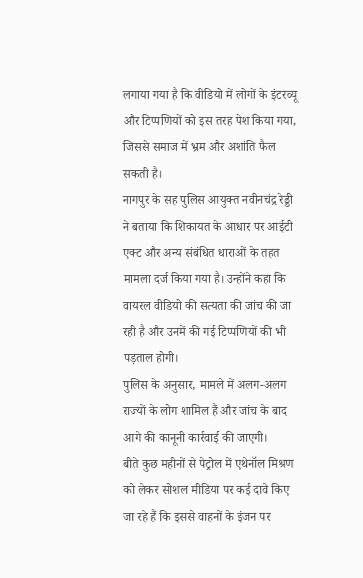लगाया गया है कि वीडियो में लोगों के इंटरव्यू और टिप्पणियों को इस तरह पेश किया गया, जिससे समाज में भ्रम और अशांति फैल सकती है।
नागपुर के सह पुलिस आयुक्त नवीनचंद्र रेड्डी ने बताया कि शिकायत के आधार पर आईटी एक्ट और अन्य संबंधित धाराओं के तहत मामला दर्ज किया गया है। उन्होंने कहा कि वायरल वीडियो की सत्यता की जांच की जा रही है और उनमें की गई टिप्पणियों की भी पड़ताल होगी।
पुलिस के अनुसार, मामले में अलग-अलग राज्यों के लोग शामिल हैं और जांच के बाद आगे की कानूनी कार्रवाई की जाएगी।
बीते कुछ महीनों से पेट्रोल में एथेनॉल मिश्रण को लेकर सोशल मीडिया पर कई दावे किए जा रहे हैं कि इससे वाहनों के इंजन पर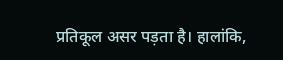प्रतिकूल असर पड़ता है। हालांकि,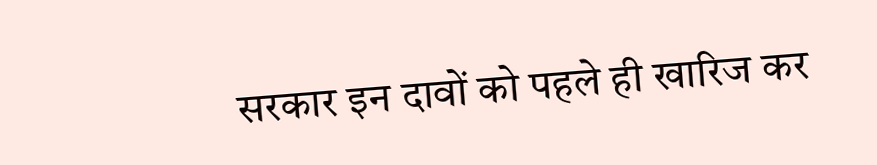सरकार इन दावों को पहले ही खारिज कर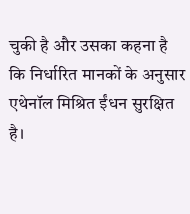चुकी है और उसका कहना है कि निर्धारित मानकों के अनुसार एथेनॉल मिश्रित ईंधन सुरक्षित है।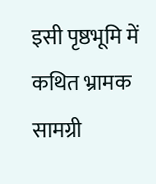इसी पृष्ठभूमि में कथित भ्रामक सामग्री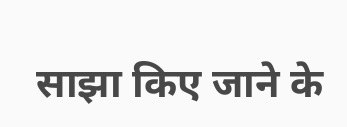साझा किए जाने के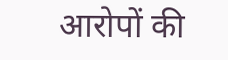आरोपों की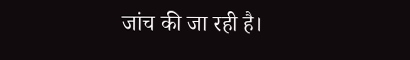जांच की जा रही है।